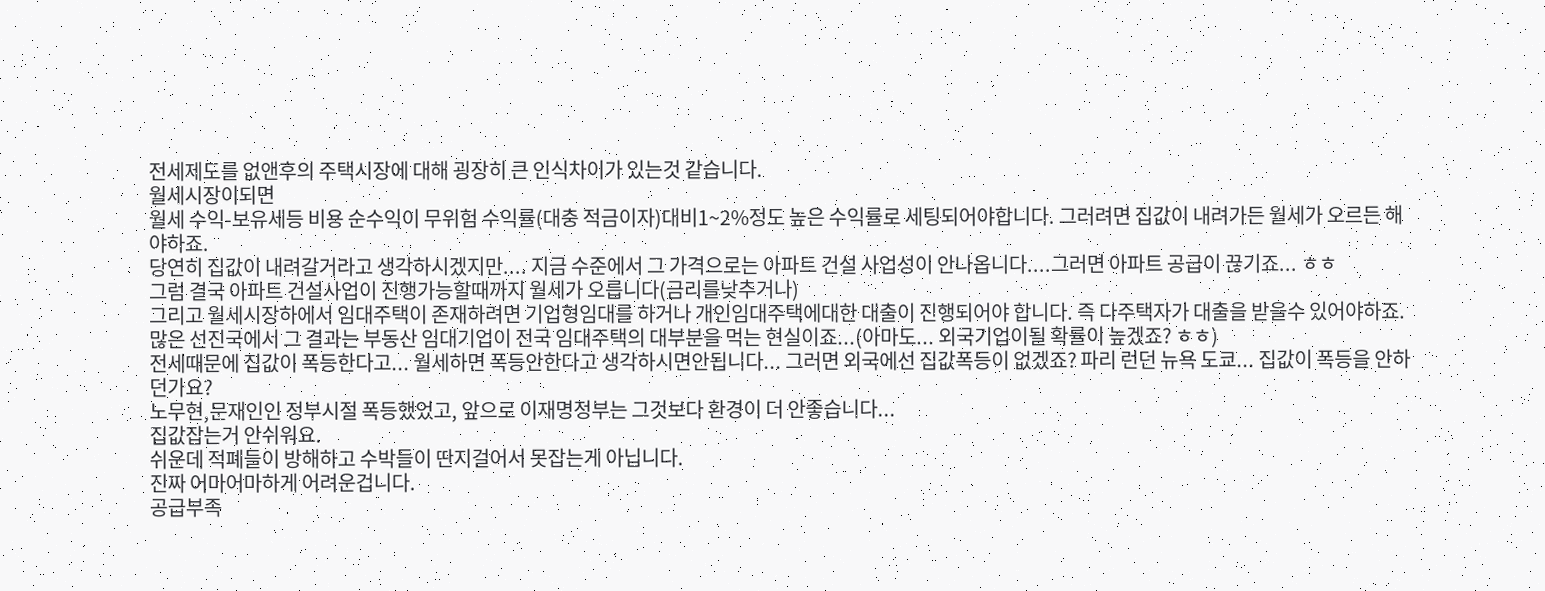전세제도를 없앤후의 주택시장에 대해 굉장히 큰 인식차이가 있는것 같습니다.
월세시장이되면
월세 수익-보유세등 비용 순수익이 무위험 수익률(대충 적금이자)대비1~2%정도 높은 수익률로 세팅되어야합니다. 그러려면 집값이 내려가든 월세가 오르든 해야하죠.
당연히 집값이 내려갈거라고 생각하시겠지만.... 지금 수준에서 그 가격으로는 아파트 건설 사업성이 안나옵니다....그러면 아파트 공급이 끊기죠... ㅎㅎ
그럼 결국 아파트 건설사업이 진행가능할때까지 월세가 오릅니다(금리를낮추거나)
그리고 월세시장하에서 임대주택이 존재하려면 기업형임대를 하거나 개인임대주택에대한 대출이 진행되어야 합니다. 즉 다주택자가 대출을 받을수 있어야하죠.
많은 선진국에서 그 결과는 부동산 임대기업이 전국 임대주택의 대부분을 먹는 현실이죠...(아마도... 외국기업이될 확률이 높겠죠? ㅎㅎ)
전세때문에 집값이 폭등한다고... 월세하면 폭등안한다고 생각하시면안됩니다... 그러면 외국에선 집값폭등이 없겠죠? 파리 런던 뉴욕 도쿄... 집값이 폭등을 안하던가요?
노무현,문재인인 정부시절 폭등했었고, 앞으로 이재명정부는 그것보다 환경이 더 안좋습니다...
집값잡는거 안쉬워요.
쉬운데 적폐들이 방해하고 수박들이 딴지걸어서 못잡는게 아닙니다.
진짜 어마어마하게 어려운겁니다.
공급부족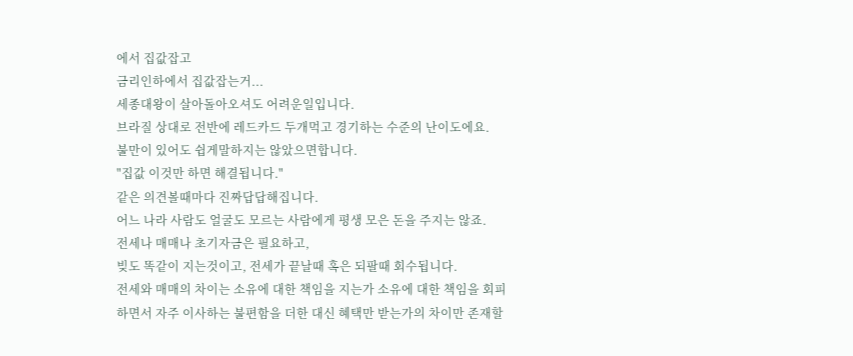에서 집값잡고
금리인하에서 집값잡는거...
세종대왕이 살아돌아오셔도 어려운일입니다.
브라질 상대로 전반에 레드카드 두개먹고 경기하는 수준의 난이도에요.
불만이 있어도 쉽게말하지는 않았으면합니다.
"집값 이것만 하면 해결됩니다."
같은 의견볼때마다 진짜답답해집니다.
어느 나라 사람도 얼굴도 모르는 사람에게 평생 모은 돈을 주지는 않죠.
전세나 매매나 초기자금은 필요하고,
빚도 똑같이 지는것이고, 전세가 끝날때 혹은 되팔때 회수됩니다.
전세와 매매의 차이는 소유에 대한 책임을 지는가 소유에 대한 책임을 회피하면서 자주 이사하는 불편함을 더한 대신 혜택만 받는가의 차이만 존재할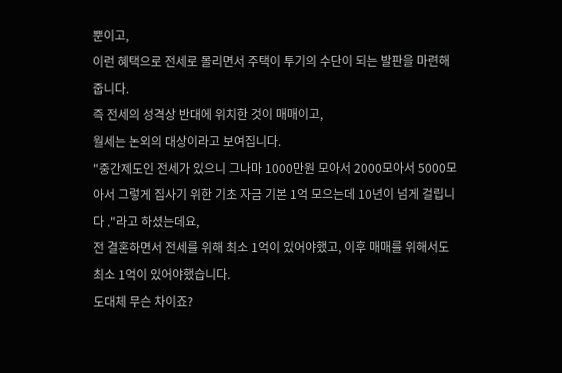뿐이고,
이런 혜택으로 전세로 몰리면서 주택이 투기의 수단이 되는 발판을 마련해줍니다.
즉 전세의 성격상 반대에 위치한 것이 매매이고,
월세는 논외의 대상이라고 보여집니다.
"중간제도인 전세가 있으니 그나마 1000만원 모아서 2000모아서 5000모아서 그렇게 집사기 위한 기초 자금 기본 1억 모으는데 10년이 넘게 걸립니다 ."라고 하셨는데요,
전 결혼하면서 전세를 위해 최소 1억이 있어야했고, 이후 매매를 위해서도 최소 1억이 있어야했습니다.
도대체 무슨 차이죠?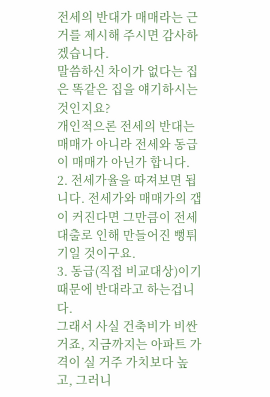전세의 반대가 매매라는 근거를 제시해 주시면 감사하겠습니다.
말씀하신 차이가 없다는 집은 똑같은 집을 얘기하시는 것인지요?
개인적으론 전세의 반대는 매매가 아니라 전세와 동급이 매매가 아닌가 합니다.
2. 전세가율을 따져보면 됩니다. 전세가와 매매가의 갭이 커진다면 그만큼이 전세대출로 인해 만들어진 뻥튀기일 것이구요.
3. 동급(직접 비교대상)이기 때문에 반대라고 하는겁니다.
그래서 사실 건축비가 비싼거죠, 지금까지는 아파트 가격이 실 거주 가치보다 높고, 그러니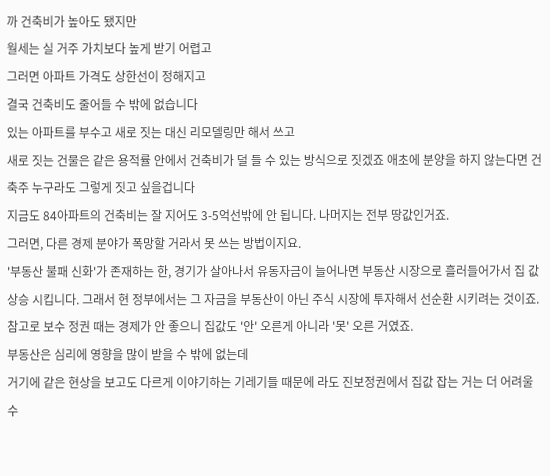까 건축비가 높아도 됐지만
월세는 실 거주 가치보다 높게 받기 어렵고
그러면 아파트 가격도 상한선이 정해지고
결국 건축비도 줄어들 수 밖에 없습니다
있는 아파트를 부수고 새로 짓는 대신 리모델링만 해서 쓰고
새로 짓는 건물은 같은 용적률 안에서 건축비가 덜 들 수 있는 방식으로 짓겠죠 애초에 분양을 하지 않는다면 건축주 누구라도 그렇게 짓고 싶을겁니다
지금도 84아파트의 건축비는 잘 지어도 3-5억선밖에 안 됩니다. 나머지는 전부 땅값인거죠.
그러면, 다른 경제 분야가 폭망할 거라서 못 쓰는 방법이지요.
'부동산 불패 신화'가 존재하는 한, 경기가 살아나서 유동자금이 늘어나면 부동산 시장으로 흘러들어가서 집 값 상승 시킵니다. 그래서 현 정부에서는 그 자금을 부동산이 아닌 주식 시장에 투자해서 선순환 시키려는 것이죠.
참고로 보수 정권 때는 경제가 안 좋으니 집값도 '안' 오른게 아니라 '못' 오른 거였죠.
부동산은 심리에 영향을 많이 받을 수 밖에 없는데
거기에 같은 현상을 보고도 다르게 이야기하는 기레기들 때문에 라도 진보정권에서 집값 잡는 거는 더 어려울 수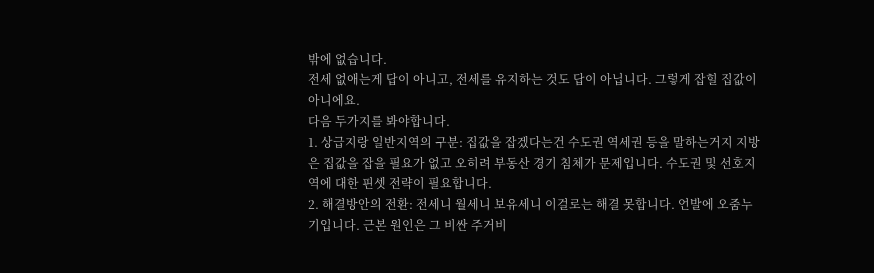밖에 없습니다.
전세 없애는게 답이 아니고, 전세를 유지하는 것도 답이 아닙니다. 그렇게 잡힐 집값이 아니에요.
다음 두가지를 봐야합니다.
1. 상급지랑 일반지역의 구분: 집값을 잡겠다는건 수도권 역세권 등을 말하는거지 지방은 집값을 잡을 필요가 없고 오히려 부동산 경기 침체가 문제입니다. 수도권 및 선호지역에 대한 핀셋 전략이 필요합니다.
2. 해결방안의 전환: 전세니 월세니 보유세니 이걸로는 해결 못합니다. 언발에 오줌누기입니다. 근본 원인은 그 비싼 주거비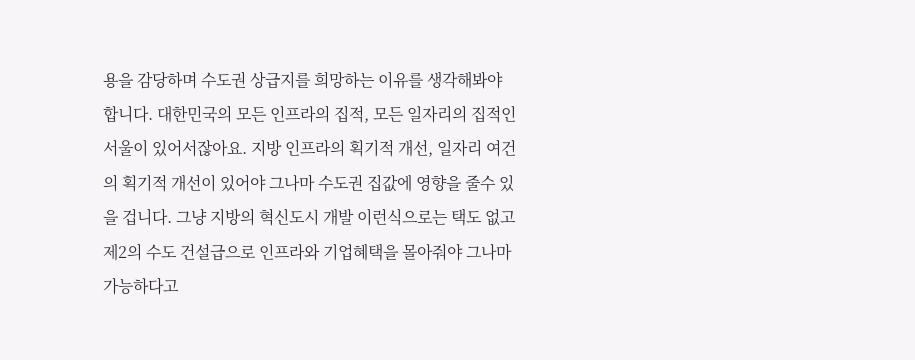용을 감당하며 수도권 상급지를 희망하는 이유를 생각해봐야 합니다. 대한민국의 모든 인프라의 집적, 모든 일자리의 집적인 서울이 있어서잖아요. 지방 인프라의 획기적 개선, 일자리 여건의 획기적 개선이 있어야 그나마 수도권 집값에 영향을 줄수 있을 겁니다. 그냥 지방의 혁신도시 개발 이런식으로는 택도 없고 제2의 수도 건설급으로 인프라와 기업혜택을 몰아줘야 그나마 가능하다고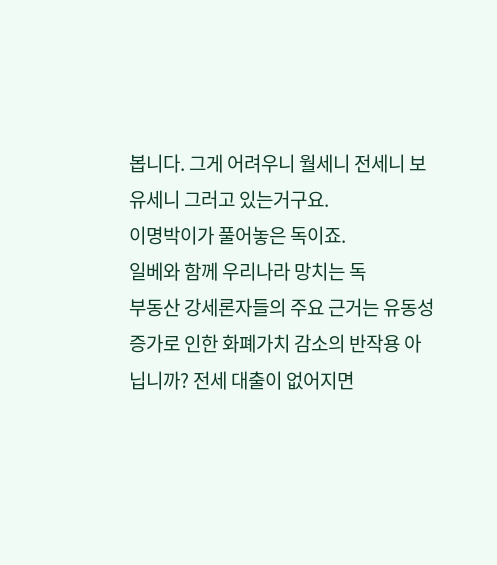봅니다. 그게 어려우니 월세니 전세니 보유세니 그러고 있는거구요.
이명박이가 풀어놓은 독이죠.
일베와 함께 우리나라 망치는 독
부동산 강세론자들의 주요 근거는 유동성 증가로 인한 화폐가치 감소의 반작용 아닙니까? 전세 대출이 없어지면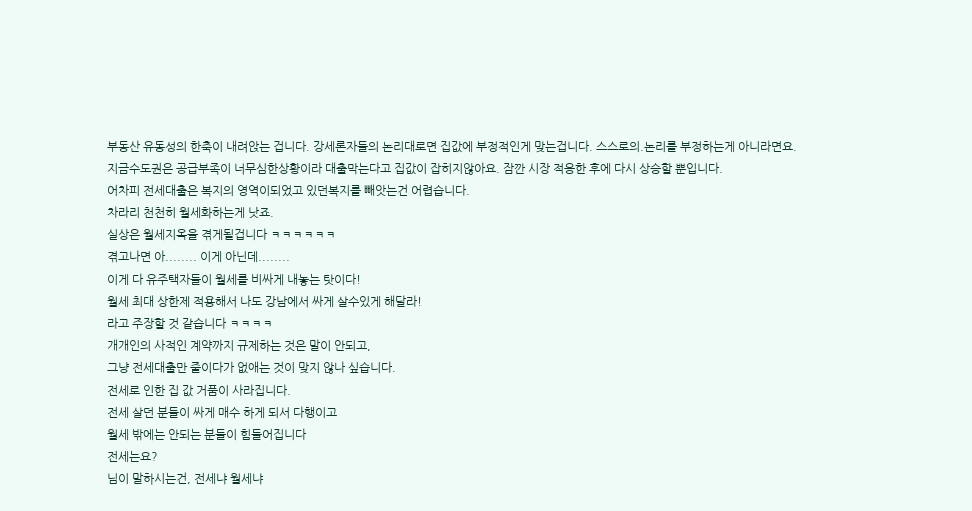부동산 유동성의 한축이 내려앉는 겁니다. 강세론자들의 논리대로면 집값에 부정적인게 맞는겁니다. 스스로의.논리를 부정하는게 아니라면요.
지금수도권은 공급부족이 너무심한상황이라 대출막는다고 집값이 잡히지않아요. 잠깐 시장 적응한 후에 다시 상승할 뿐입니다.
어차피 전세대출은 복지의 영역이되었고 있던복지를 빼앗는건 어렵습니다.
차라리 천천히 월세화하는게 낫죠.
실상은 월세지옥을 겪게될겁니다 ㅋㅋㅋㅋㅋㅋ
겪고나면 아........ 이게 아닌데........
이게 다 유주택자들이 월세를 비싸게 내놓는 탓이다!
월세 최대 상한제 적용해서 나도 강남에서 싸게 살수있게 해달라!
라고 주장할 것 같습니다 ㅋㅋㅋㅋ
개개인의 사적인 계약까지 규제하는 것은 말이 안되고,
그냥 전세대출만 줄이다가 없애는 것이 맞지 않나 싶습니다.
전세로 인한 집 값 거품이 사라집니다.
전세 살던 분들이 싸게 매수 하게 되서 다행이고
월세 밖에는 안되는 분들이 힘들어집니다
전세는요?
님이 말하시는건, 전세냐 월세냐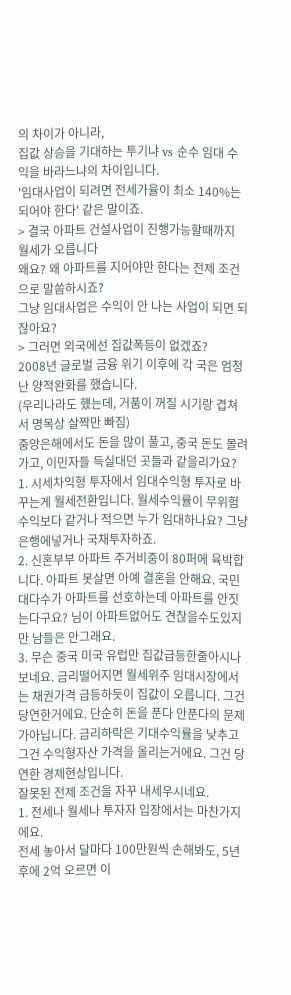의 차이가 아니라,
집값 상승을 기대하는 투기냐 vs 순수 임대 수익을 바라느냐의 차이입니다.
'임대사업이 되려면 전세가율이 최소 140%는 되어야 한다' 같은 말이죠.
> 결국 아파트 건설사업이 진행가능할때까지 월세가 오릅니다
왜요? 왜 아파트를 지어야만 한다는 전제 조건으로 말씀하시죠?
그냥 임대사업은 수익이 안 나는 사업이 되면 되잖아요?
> 그러면 외국에선 집값폭등이 없겠죠?
2008년 글로벌 금융 위기 이후에 각 국은 엄청난 양적완화를 했습니다.
(우리나라도 헀는데, 거품이 꺼질 시기랑 겹쳐서 명목상 살짝만 빠짐)
중앙은해에서도 돈을 많이 풀고, 중국 돈도 몰려가고, 이민자들 득실대던 곳들과 같을리가요?
1. 시세차익형 투자에서 임대수익형 투자로 바꾸는게 월세전환입니다. 월세수익률이 무위험수익보다 같거나 적으면 누가 임대하나요? 그냥 은행에넣거나 국채투자하죠.
2. 신혼부부 아파트 주거비중이 80퍼에 육박합니다. 아파트 못살면 아예 결혼을 안해요. 국민대다수가 아파트를 선호하는데 아파트를 안짓는다구요? 님이 아파트없어도 견찮을수도있지만 남들은 안그래요.
3. 무슨 중국 미국 유럽만 집값급등한줄아시나보네요. 금리떨어지면 월세위주 임대시장에서는 채권가격 급등하듯이 집값이 오릅니다. 그건 당연한거에요. 단순히 돈을 푼다 안푼다의 문제가아닙니다. 금리하락은 기대수익률을 낮추고 그건 수익형자산 가격을 올리는거에요. 그건 당연한 경제현상입니다.
잘못된 전제 조건을 자꾸 내세우시네요.
1. 전세나 월세나 투자자 입장에서는 마찬가지에요.
전세 놓아서 달마다 100만원씩 손해봐도, 5년후에 2억 오르면 이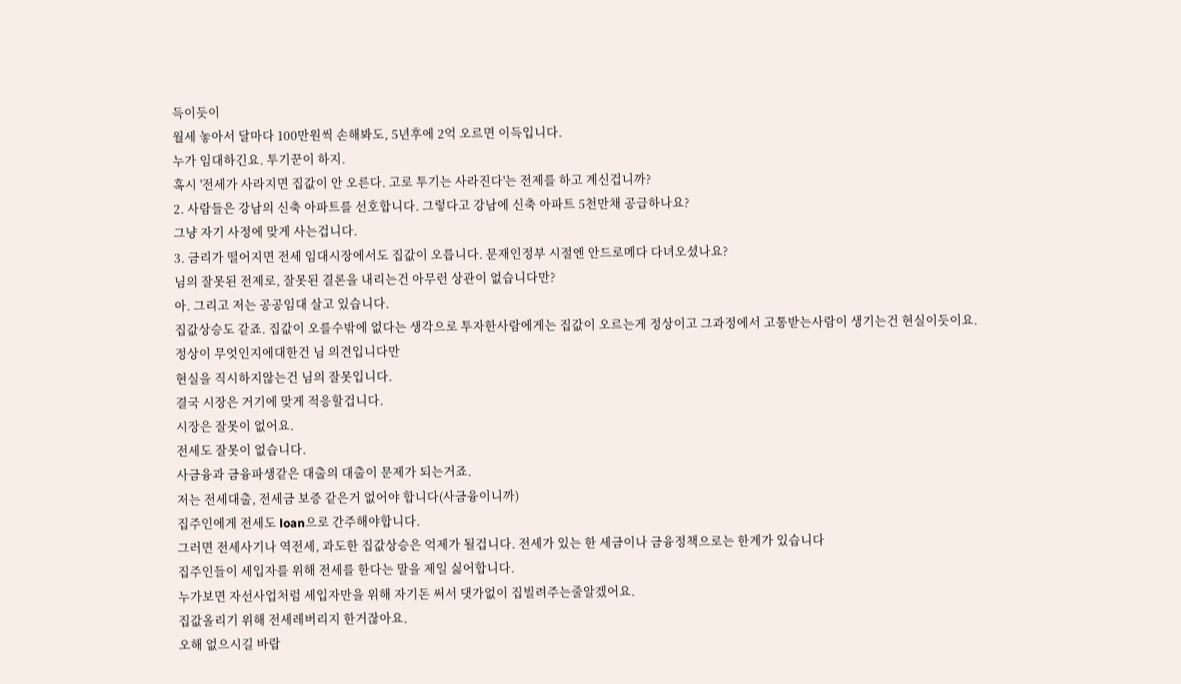득이듯이
월세 놓아서 달마다 100만원씩 손해봐도, 5년후에 2억 오르면 이득입니다.
누가 임대하긴요. 투기꾼이 하지.
혹시 '전세가 사라지면 집값이 안 오른다. 고로 투기는 사라진다'는 전제를 하고 계신겁니까?
2. 사람들은 강남의 신축 아파트를 선호합니다. 그렇다고 강남에 신축 아파트 5천만채 공급하나요?
그냥 자기 사정에 맞게 사는겁니다.
3. 금리가 떨어지면 전세 임대시장에서도 집값이 오릅니다. 문재인정부 시절엔 안드로메다 다녀오셨나요?
님의 잘못된 전제로, 잘못된 결론을 내리는건 아무런 상관이 없습니다만?
아. 그리고 저는 공공임대 살고 있습니다.
집값상승도 같죠. 집값이 오를수밖에 없다는 생각으로 투자한사람에게는 집값이 오르는게 정상이고 그과정에서 고통받는사람이 생기는건 현실이듯이요.
정상이 무엇인지에대한건 님 의견입니다만
현실을 직시하지않는건 님의 잘못입니다.
결국 시장은 거기에 맞게 적응할겁니다.
시장은 잘못이 없어요.
전세도 잘못이 없습니다.
사금융과 금융파생같은 대출의 대출이 문제가 되는거죠.
저는 전세대출, 전세금 보증 같은거 없어야 합니다(사금융이니까)
집주인에게 전세도 loan으로 간주해야합니다.
그러면 전세사기나 역전세, 과도한 집값상승은 억제가 될겁니다. 전세가 있는 한 세금이나 금융정책으로는 한계가 있습니다
집주인들이 세입자를 위해 전세를 한다는 말을 제일 싫어합니다.
누가보면 자선사업처럼 세입자만을 위해 자기돈 써서 댓가없이 집빌려주는줄알겠어요.
집값올리기 위해 전세레버리지 한거잖아요.
오해 없으시길 바랍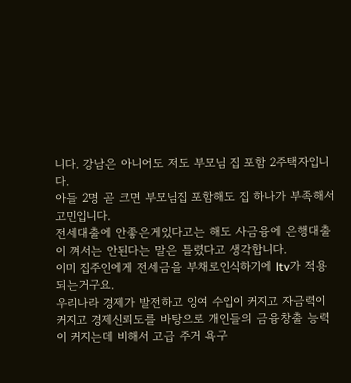니다. 강남은 아니어도 저도 부모님 집 포함 2주택자입니다.
아들 2명 곧 크면 부모님집 포함해도 집 하나가 부족해서 고민입니다.
전세대출에 안좋은게있다고는 해도 사금융에 은행대출이 껴서는 안된다는 말은 틀렸다고 생각합니다.
이미 집주인에게 전세금을 부채로인식하기에 ltv가 적용되는거구요.
우리나라 경제가 발전하고 잉여 수입이 커지고 자금력이 커지고 경제신뢰도를 바탕으로 개인들의 금융창출 능력이 커지는데 비해서 고급 주거 욕구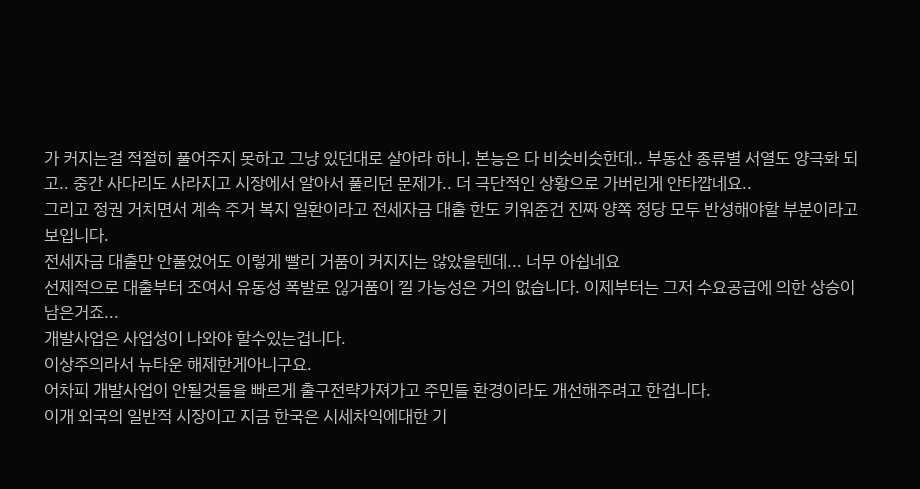가 커지는걸 적절히 풀어주지 못하고 그냥 있던대로 살아라 하니. 본능은 다 비슷비슷한데.. 부동산 종류별 서열도 양극화 되고.. 중간 사다리도 사라지고 시장에서 알아서 풀리던 문제가.. 더 극단적인 상황으로 가버린게 안타깝네요..
그리고 정권 거치면서 계속 주거 복지 일환이라고 전세자금 대출 한도 키워준건 진짜 양쪽 정당 모두 반성해야할 부분이라고 보입니다.
전세자금 대출만 안풀었어도 이렇게 빨리 거품이 커지지는 않았을텐데... 너무 아쉽네요
선제적으로 대출부터 조여서 유동성 폭발로 읺거품이 낄 가능성은 거의 없습니다. 이제부터는 그저 수요공급에 의한 상승이남은거죠...
개발사업은 사업성이 나와야 할수있는겁니다.
이상주의라서 뉴타운 해제한게아니구요.
어차피 개발사업이 안될것들을 빠르게 출구전략가져가고 주민들 환경이라도 개선해주려고 한겁니다.
이개 외국의 일반적 시장이고 지금 한국은 시세차익에대한 기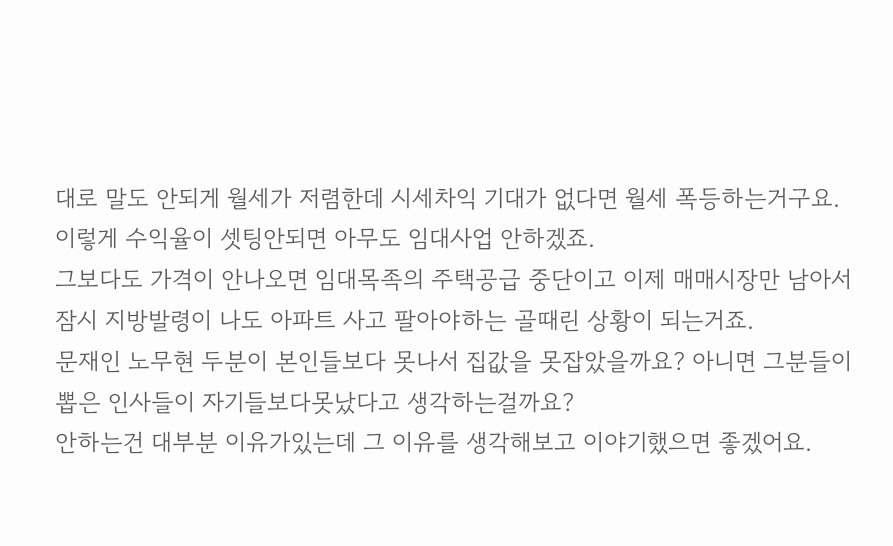대로 말도 안되게 월세가 저렴한데 시세차익 기대가 없다면 월세 폭등하는거구요.
이렇게 수익율이 셋팅안되면 아무도 임대사업 안하겠죠.
그보다도 가격이 안나오면 임대목족의 주택공급 중단이고 이제 매매시장만 남아서 잠시 지방발령이 나도 아파트 사고 팔아야하는 골때린 상황이 되는거죠.
문재인 노무현 두분이 본인들보다 못나서 집값을 못잡았을까요? 아니면 그분들이 뽑은 인사들이 자기들보다못났다고 생각하는걸까요?
안하는건 대부분 이유가있는데 그 이유를 생각해보고 이야기했으면 좋겠어요.